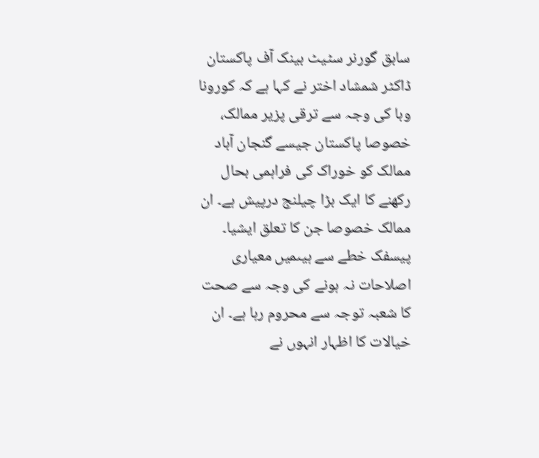سابق گورنر سٹیٹ بینک آف پاکستان ڈاکٹر شمشاد اختر نے کہا ہے کہ کورونا وبا کی وجہ سے ترقی پزیر ممالک، خصوصا پاکستان جیسے گنجان آباد ممالک کو خوراک کی فراہمی بحال رکھنے کا ایک بڑا چیلنج درپیش ہے۔ ان ممالک خصوصا جن کا تعلق ایشیا۔ پیسفک خطے سے ہیںمیں معیاری اصلاحات نہ ہونے کی وجہ سے صحت کا شعبہ توجہ سے محروم رہا ہے۔ ان خیالات کا اظہار انہوں نے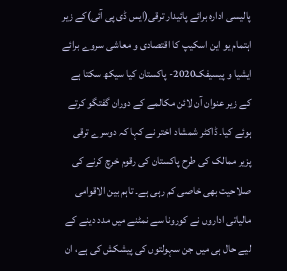پالیسی ادارہ برائے پائیدار ترقی(ایس ڈی پی آئی)کے زیر اہتمام یو این اسکیپ کا اقتصادی و معاشی سروے برائے ایشیا و پیسیفک2020- پاکستان کیا سیکھ سکتا ہے کے زیر عنوان آن لائن مکالمے کے دوران گفتگو کرتے ہوئے کیا۔ ڈاکٹر شمشاد اختر نے کہا کہ دوسرے ترقی پزیر ممالک کی طرح پاکستان کی رقوم خرچ کرنے کی صلاحیت بھی خاصی کم رہی ہے۔ تاہم بین الاقوامی مالیاتی اداروں نے کورونا سے نمٹنے میں مدد دینے کے لیے حال ہی میں جن سہولتوں کی پیشکش کی ہے، ان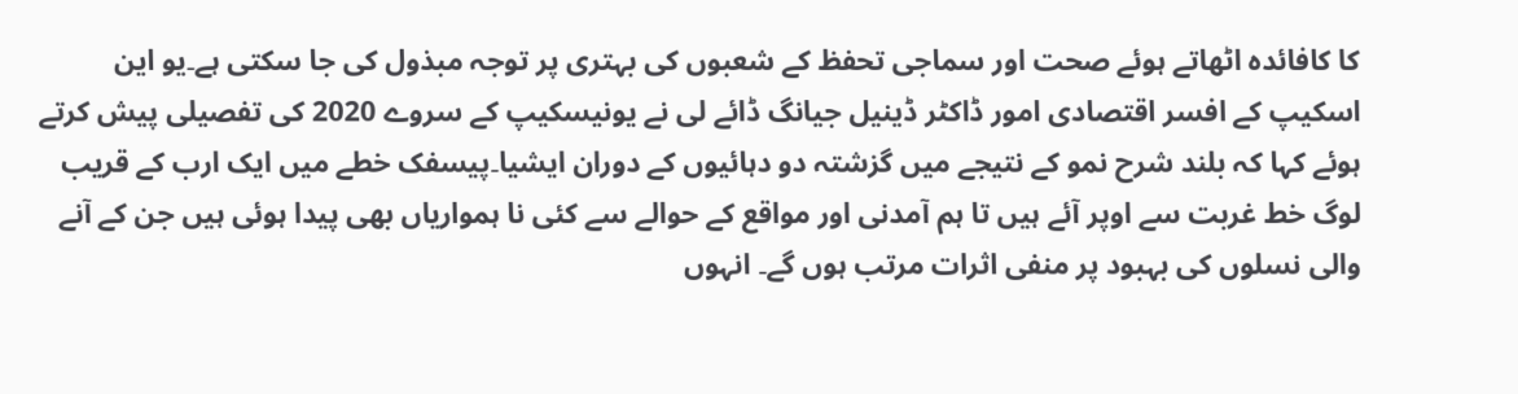کا کافائدہ اٹھاتے ہوئے صحت اور سماجی تحفظ کے شعبوں کی بہتری پر توجہ مبذول کی جا سکتی ہے۔یو این اسکیپ کے افسر اقتصادی امور ڈاکٹر ڈینیل جیانگ ڈائے لی نے یونیسکیپ کے سروے 2020 کی تفصیلی پیش کرتے ہوئے کہا کہ بلند شرح نمو کے نتیجے میں گزشتہ دو دہائیوں کے دوران ایشیا۔پیسفک خطے میں ایک ارب کے قریب لوگ خط غربت سے اوپر آئے ہیں تا ہم آمدنی اور مواقع کے حوالے سے کئی نا ہمواریاں بھی پیدا ہوئی ہیں جن کے آنے والی نسلوں کی بہبود پر منفی اثرات مرتب ہوں گے۔ انہوں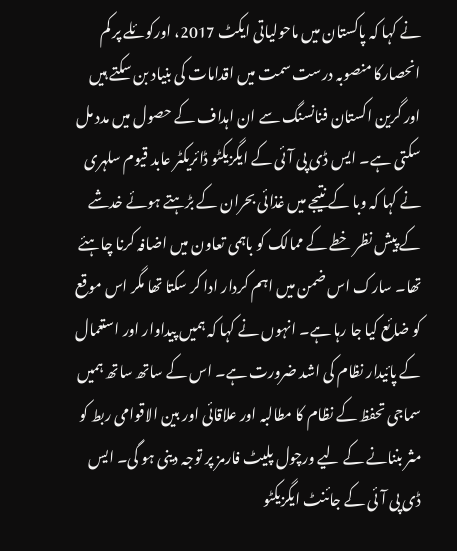نے کہا کہ پاکستان میں ماحولیاتی ایکٹ 2017، اورکوئلے پر کم انحصارکا منصوبہ درست سمت میں اقدامات کی بنیاد بن سکتے ہیں اور گرین اکستان فنانسنگ سے ان اہداف کے حصول میں مدد مل سکتی ہے۔ ایس ڈی پی آئی کے ایگزیکٹو ڈائریکٹر عابد قیوم سلہری نے کہا کہ وبا کے نتیجے میں غذائی بحران کے بڑہتے ہوئے خدشے کے پیش نظر خطے کے ممالک کو باہمی تعاون میں اضافہ کرنا چاہئے تھا۔ سارک اس ضمن میں اہم کردار ادا کر سکتا تھا مگر اس موقع کو ضائع کیا جا رہا ہے۔ انہوں نے کہا کہ ہمیں پیداوار اور استعمال کے پائیدار نظام کی اشد ضرورت ہے۔ اس کے ساتھ ساتھ ہمیں سماجی تحفظ کے نظام کا مطالبہ اور علاقائی اور بین الاقوامی ربط کو مثر بننانے کے لیے ورچول پلیٹ فارمز پر توجہ دینی ہو گی۔ ایس ڈی پی آئی کے جائنٹ ایگزیکٹو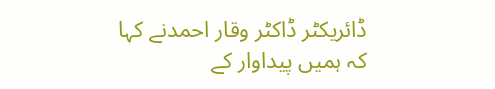ڈائریکٹر ڈاکٹر وقار احمدنے کہا کہ ہمیں پیداوار کے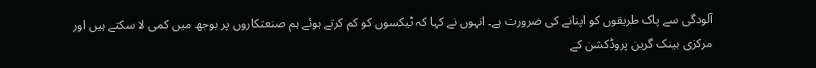آلودگی سے پاک طریقوں کو اپنانے کی ضرورت ہے۔ انہوں نے کہا کہ ٹیکسوں کو کم کرتے ہوئے ہم صنعتکاروں پر بوجھ میں کمی لا سکتے ہیں اور مرکزی بینک گرین پروڈکشن کے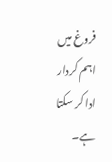فروغ میں اہم کردار ادا کر سکتا ہے۔